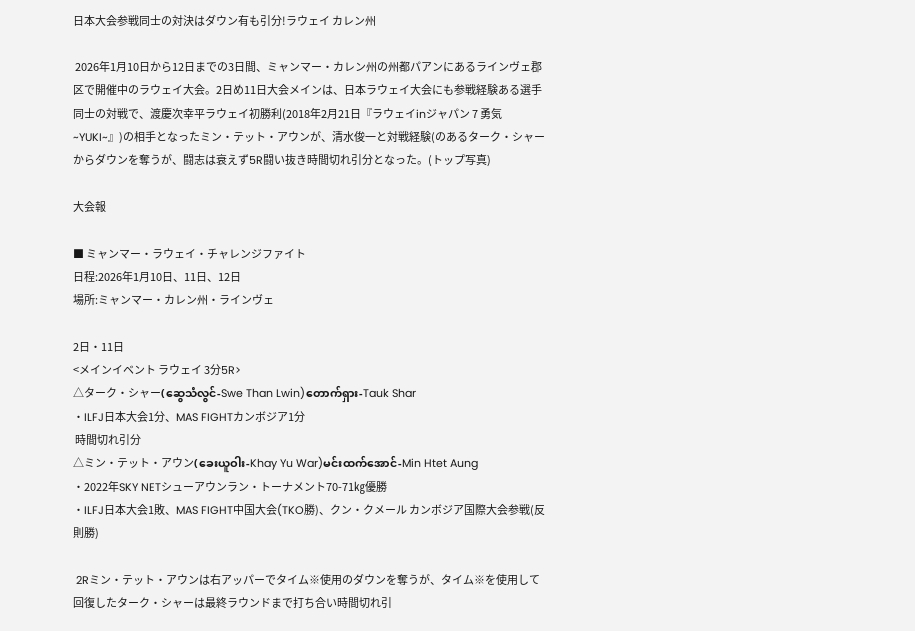日本大会参戦同士の対決はダウン有も引分!ラウェイ カレン州

 2026年1月10日から12日までの3日間、ミャンマー・カレン州の州都パアンにあるラインヴェ郡区で開催中のラウェイ大会。2日め11日大会メインは、日本ラウェイ大会にも参戦経験ある選手同士の対戦で、渡慶次幸平ラウェイ初勝利(2018年2月21日『ラウェイinジャパン 7 勇気~YUKI~』)の相手となったミン・テット・アウンが、清水俊一と対戦経験(のあるターク・シャーからダウンを奪うが、闘志は衰えず5R闘い抜き時間切れ引分となった。(トップ写真)

大会報

■ ミャンマー・ラウェイ・チャレンジファイト
日程:2026年1月10日、11日、12日
場所:ミャンマー・カレン州・ラインヴェ

2日・11日
<メインイベント ラウェイ 3分5R>
△ターク・シャー(ဆွေသံလွင်-Swe Than Lwin)တောက်ရှား-Tauk Shar
・ILFJ日本大会1分、MAS FIGHTカンボジア1分
 時間切れ引分
△ミン・テット・アウン(ခေးယူဝါး‐Khay Yu War)မင်းထက်အောင်-Min Htet Aung
・2022年SKY NETシューアウンラン・トーナメント70-71㎏優勝
・ILFJ日本大会1敗、MAS FIGHT中国大会(TKO勝)、クン・クメール カンボジア国際大会参戦(反則勝)

 2Rミン・テット・アウンは右アッパーでタイム※使用のダウンを奪うが、タイム※を使用して回復したターク・シャーは最終ラウンドまで打ち合い時間切れ引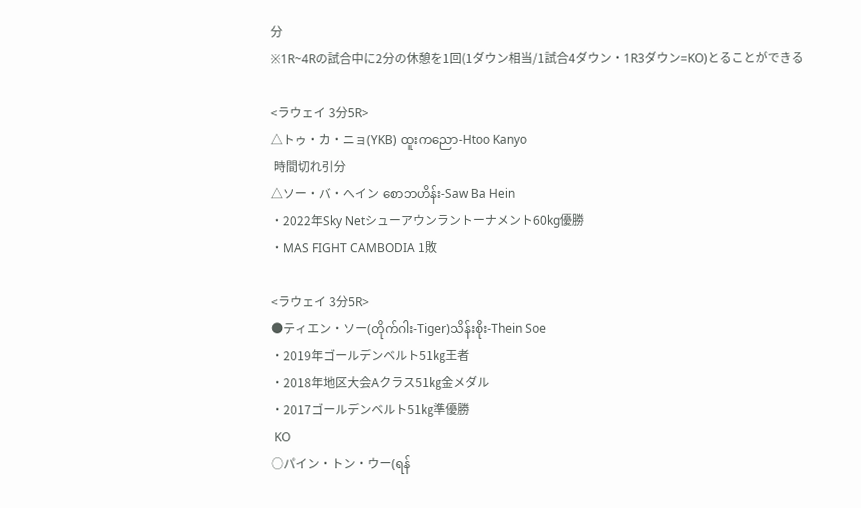分
※1R~4Rの試合中に2分の休憩を1回(1ダウン相当/1試合4ダウン・1R3ダウン=KO)とることができる

<ラウェイ 3分5R>
△トゥ・カ・ニョ(YKB) ထူးကညော-Htoo Kanyo
 時間切れ引分
△ソー・バ・へイン စောဘဟိန်း‐Saw Ba Hein
・2022年Sky Netシューアウンラントーナメント60kg優勝
・MAS FIGHT CAMBODIA 1敗

<ラウェイ 3分5R>
●ティエン・ソー(တိုက်ဂါး‐Tiger)သိန်းစိုး-Thein Soe
・2019年ゴールデンベルト51㎏王者
・2018年地区大会Aクラス51㎏金メダル
・2017ゴールデンベルト51㎏準優勝
 KO
○パイン・トン・ウー(ရန်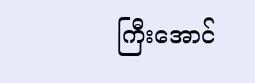ကြီးအောင်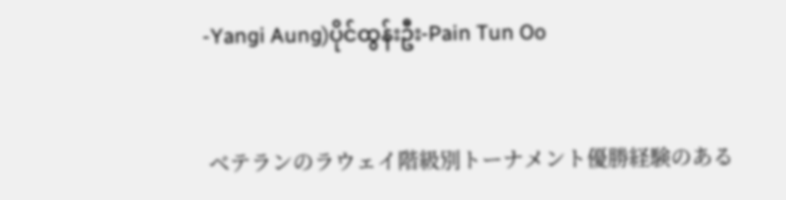‐Yangi Aung)ပိုင်ထွန်းဦး‐Pain Tun Oo


 ベテランのラウェイ階級別トーナメント優勝経験のある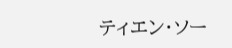ティエン・ソー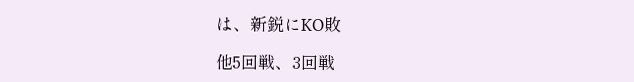は、新鋭にKO敗

他5回戦、3回戦